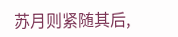苏月则紧随其后,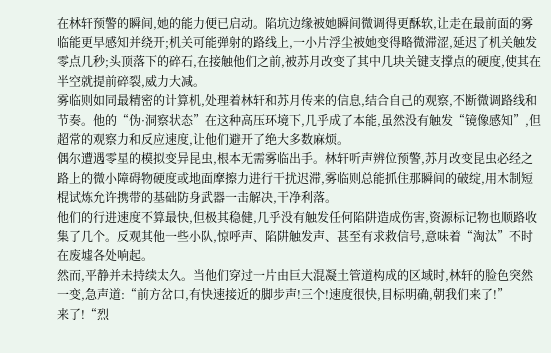在林轩预警的瞬间,她的能力便已启动。陷坑边缘被她瞬间微调得更酥软,让走在最前面的雾临能更早感知并绕开;机关可能弹射的路线上,一小片浮尘被她变得略微滞涩,延迟了机关触发零点几秒;头顶落下的碎石,在接触他们之前,被苏月改变了其中几块关键支撑点的硬度,使其在半空就提前碎裂,威力大减。
雾临则如同最精密的计算机,处理着林轩和苏月传来的信息,结合自己的观察,不断微调路线和节奏。他的“伪·洞察状态”在这种高压环境下,几乎成了本能,虽然没有触发“镜像感知”,但超常的观察力和反应速度,让他们避开了绝大多数麻烦。
偶尔遭遇零星的模拟变异昆虫,根本无需雾临出手。林轩听声辨位预警,苏月改变昆虫必经之路上的微小障碍物硬度或地面摩擦力进行干扰迟滞,雾临则总能抓住那瞬间的破绽,用木制短棍试炼允许携带的基础防身武器一击解决,干净利落。
他们的行进速度不算最快,但极其稳健,几乎没有触发任何陷阱造成伤害,资源标记物也顺路收集了几个。反观其他一些小队,惊呼声、陷阱触发声、甚至有求救信号,意味着“淘汰”不时在废墟各处响起。
然而,平静并未持续太久。当他们穿过一片由巨大混凝土管道构成的区域时,林轩的脸色突然一变,急声道:“前方岔口,有快速接近的脚步声!三个!速度很快,目标明确,朝我们来了!”
来了!“烈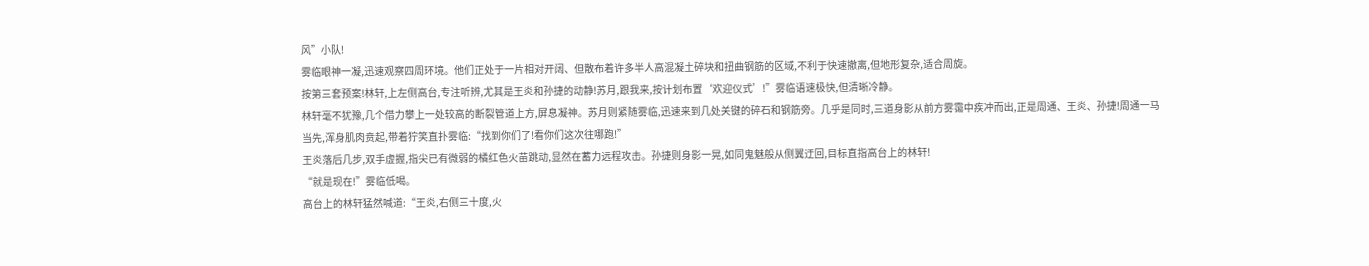风”小队!
雾临眼神一凝,迅速观察四周环境。他们正处于一片相对开阔、但散布着许多半人高混凝土碎块和扭曲钢筋的区域,不利于快速撤离,但地形复杂,适合周旋。
按第三套预案!林轩,上左侧高台,专注听辨,尤其是王炎和孙捷的动静!苏月,跟我来,按计划布置‘欢迎仪式’!”雾临语速极快,但清晰冷静。
林轩毫不犹豫,几个借力攀上一处较高的断裂管道上方,屏息凝神。苏月则紧随雾临,迅速来到几处关键的碎石和钢筋旁。几乎是同时,三道身影从前方雾霭中疾冲而出,正是周通、王炎、孙捷!周通一马当先,浑身肌肉贲起,带着狞笑直扑雾临:“找到你们了!看你们这次往哪跑!”
王炎落后几步,双手虚握,指尖已有微弱的橘红色火苗跳动,显然在蓄力远程攻击。孙捷则身影一晃,如同鬼魅般从侧翼迂回,目标直指高台上的林轩!
“就是现在!”雾临低喝。
高台上的林轩猛然喊道:“王炎,右侧三十度,火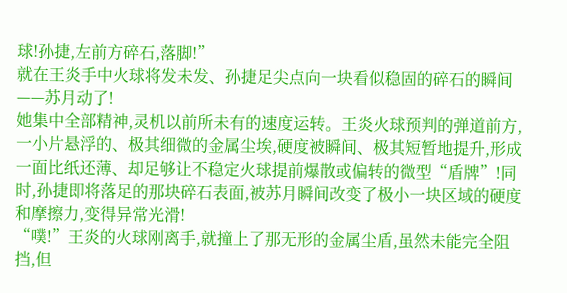球!孙捷,左前方碎石,落脚!”
就在王炎手中火球将发未发、孙捷足尖点向一块看似稳固的碎石的瞬间——苏月动了!
她集中全部精神,灵机以前所未有的速度运转。王炎火球预判的弹道前方,一小片悬浮的、极其细微的金属尘埃,硬度被瞬间、极其短暂地提升,形成一面比纸还薄、却足够让不稳定火球提前爆散或偏转的微型“盾牌”!同时,孙捷即将落足的那块碎石表面,被苏月瞬间改变了极小一块区域的硬度和摩擦力,变得异常光滑!
“噗!”王炎的火球刚离手,就撞上了那无形的金属尘盾,虽然未能完全阻挡,但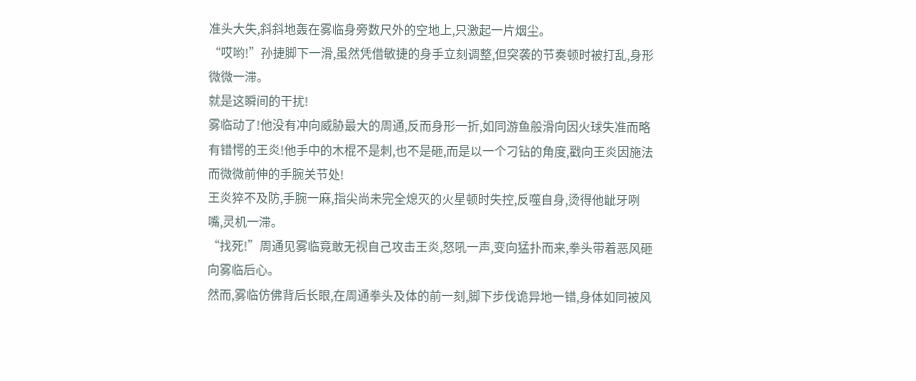准头大失,斜斜地轰在雾临身旁数尺外的空地上,只激起一片烟尘。
“哎哟!”孙捷脚下一滑,虽然凭借敏捷的身手立刻调整,但突袭的节奏顿时被打乱,身形微微一滞。
就是这瞬间的干扰!
雾临动了!他没有冲向威胁最大的周通,反而身形一折,如同游鱼般滑向因火球失准而略有错愕的王炎!他手中的木棍不是刺,也不是砸,而是以一个刁钻的角度,戳向王炎因施法而微微前伸的手腕关节处!
王炎猝不及防,手腕一麻,指尖尚未完全熄灭的火星顿时失控,反噬自身,烫得他龇牙咧嘴,灵机一滞。
“找死!”周通见雾临竟敢无视自己攻击王炎,怒吼一声,变向猛扑而来,拳头带着恶风砸向雾临后心。
然而,雾临仿佛背后长眼,在周通拳头及体的前一刻,脚下步伐诡异地一错,身体如同被风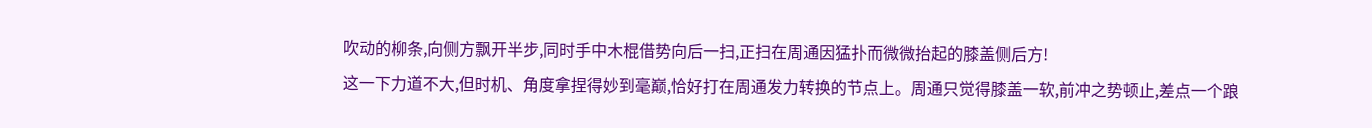吹动的柳条,向侧方飘开半步,同时手中木棍借势向后一扫,正扫在周通因猛扑而微微抬起的膝盖侧后方!
这一下力道不大,但时机、角度拿捏得妙到毫巅,恰好打在周通发力转换的节点上。周通只觉得膝盖一软,前冲之势顿止,差点一个踉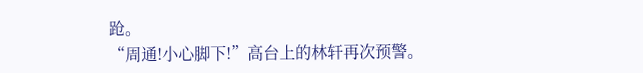跄。
“周通!小心脚下!”高台上的林轩再次预警。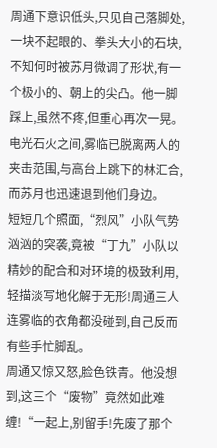周通下意识低头,只见自己落脚处,一块不起眼的、拳头大小的石块,不知何时被苏月微调了形状,有一个极小的、朝上的尖凸。他一脚踩上,虽然不疼,但重心再次一晃。
电光石火之间,雾临已脱离两人的夹击范围,与高台上跳下的林汇合,而苏月也迅速退到他们身边。
短短几个照面,“烈风”小队气势汹汹的突袭,竟被“丁九”小队以精妙的配合和对环境的极致利用,轻描淡写地化解于无形!周通三人连雾临的衣角都没碰到,自己反而有些手忙脚乱。
周通又惊又怒,脸色铁青。他没想到,这三个“废物”竟然如此难缠!“一起上,别留手!先废了那个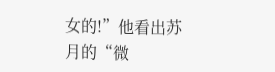女的!”他看出苏月的“微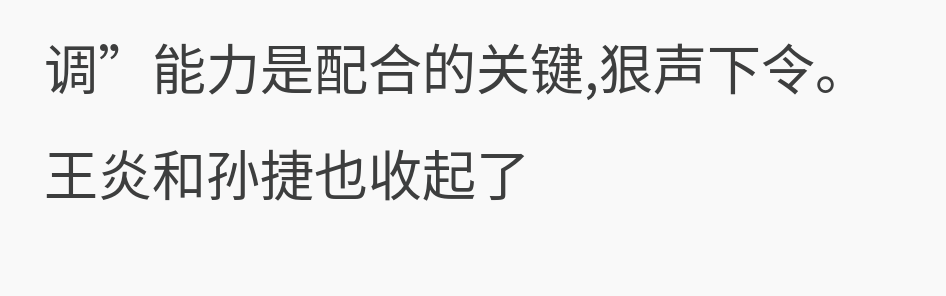调”能力是配合的关键,狠声下令。
王炎和孙捷也收起了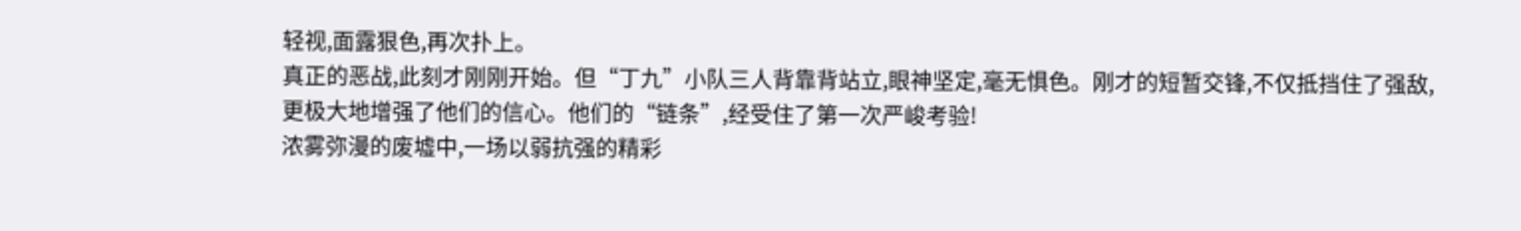轻视,面露狠色,再次扑上。
真正的恶战,此刻才刚刚开始。但“丁九”小队三人背靠背站立,眼神坚定,毫无惧色。刚才的短暂交锋,不仅抵挡住了强敌,更极大地增强了他们的信心。他们的“链条”,经受住了第一次严峻考验!
浓雾弥漫的废墟中,一场以弱抗强的精彩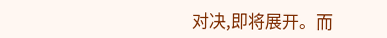对决,即将展开。而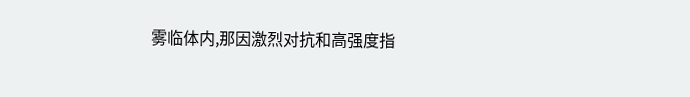雾临体内,那因激烈对抗和高强度指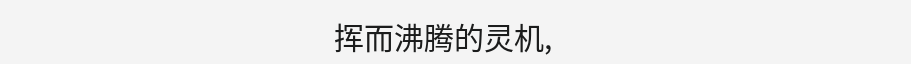挥而沸腾的灵机,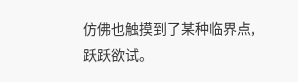仿佛也触摸到了某种临界点,跃跃欲试。